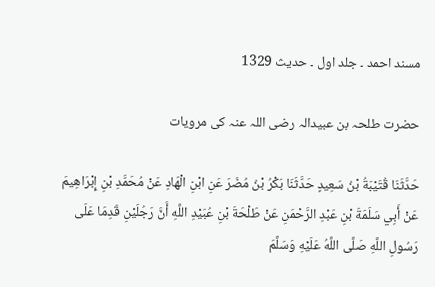مسند احمد ۔ جلد اول ۔ حدیث 1329

حضرت طلحہ بن عبیدالہ رضی اللہ عنہ کی مرویات

حَدَّثَنَا قُتَيْبَةُ بْنُ سَعِيدٍ حَدَّثَنَا بَكْرُ بْنُ مُضَرَ عَنِ ابْنِ الْهَادِ عَنْ مُحَمَّدِ بْنِ إِبْرَاهِيمَ عَنْ أَبِي سَلَمَةَ بْنِ عَبْدِ الرَّحْمَنِ عَنْ طَلْحَةَ بْنِ عُبَيْدِ اللَّهِ أَنَّ رَجُلَيْنِ قَدِمَا عَلَى رَسُولِ اللَّهِ صَلَّى اللَّهُ عَلَيْهِ وَسَلَّمَ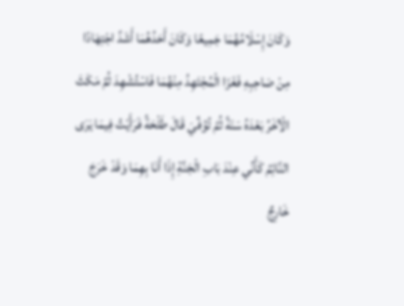وَكَانَ إِسْلَامُهُمَا جَمِيعًا وَكَانَ أَحَدُهُمَا أَشَدَّ اجْتِهَادًا مِنْ صَاحِبِهِ فَغَزَا الْمُجْتَهِدُ مِنْهُمَا فَاسْتُشْهِدَ ثُمَّ مَكَثَ الْآخَرُ بَعْدَهُ سَنَةً ثُمَّ تُوُفِّيَ قَالَ طَلْحَةُ فَرَأَيْتُ فِيمَا يَرَى النَّائِمُ كَأَنِّي عِنْدَ بَابِ الْجَنَّةِ إِذَا أَنَا بِهِمَا وَقَدْ خَرَجَ خَارِجٌ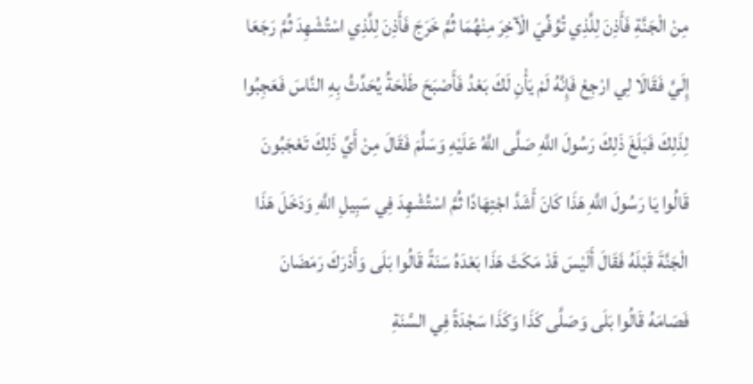مِنْ الْجَنَّةِ فَأَذِنَ لِلَّذِي تُوُفِّيَ الْآخِرَ مِنْهُمَا ثُمَّ خَرَجَ فَأَذِنَ لِلَّذِي اسْتُشْهِدَ ثُمَّ رَجَعَا إِلَيَّ فَقَالَا لِي ارْجِعْ فَإِنَّهُ لَمْ يَأْنِ لَكَ بَعْدُ فَأَصْبَحَ طَلْحَةُ يُحَدِّثُ بِهِ النَّاسَ فَعَجِبُوا لِذَلِكَ فَبَلَغَ ذَلِكَ رَسُولَ اللَّهِ صَلَّى اللَّهُ عَلَيْهِ وَسَلَّمَ فَقَالَ مِنْ أَيِّ ذَلِكَ تَعْجَبُونَ قَالُوا يَا رَسُولَ اللَّهِ هَذَا كَانَ أَشَدَّ اجْتِهَادًا ثُمَّ اسْتُشْهِدَ فِي سَبِيلِ اللَّهِ وَدَخَلَ هَذَا الْجَنَّةَ قَبْلَهُ فَقَالَ أَلَيْسَ قَدْ مَكَثَ هَذَا بَعْدَهُ سَنَةً قَالُوا بَلَى وَأَدْرَكَ رَمَضَانَ فَصَامَهُ قَالُوا بَلَى وَصَلَّى كَذَا وَكَذَا سَجْدَةً فِي السَّنَةِ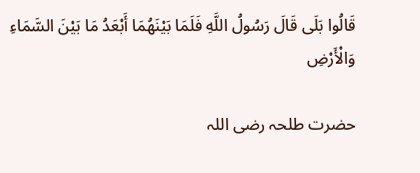قَالُوا بَلَى قَالَ رَسُولُ اللَّهِ فَلَمَا بَيْنَهُمَا أَبْعَدُ مَا بَيْنَ السَّمَاءِ وَالْأَرْضِ

حضرت طلحہ رضی اللہ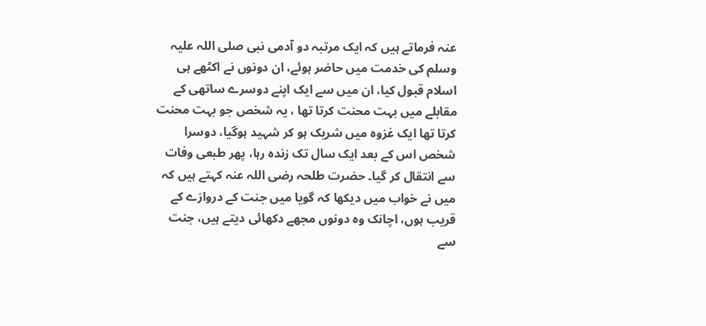عنہ فرماتے ہیں کہ ایک مرتبہ دو آدمی نبی صلی اللہ علیہ وسلم کی خدمت میں حاضر ہوئے، ان دونوں نے اکٹھے ہی اسلام قبول کیا، ان میں سے ایک اپنے دوسرے ساتھی کے مقابلے میں بہت محنت کرتا تھا ، یہ شخص جو بہت محنت کرتا تھا ایک غزوہ میں شریک ہو کر شہید ہوگیا، دوسرا شخص اس کے بعد ایک سال تک زندہ رہا، پھر طبعی وفات سے انتقال کر گیا۔ حضرت طلحہ رضی اللہ عنہ کہتے ہیں کہ میں نے خواب میں دیکھا کہ گویا میں جنت کے دروازے کے قریب ہوں، اچانک وہ دونوں مجھے دکھائی دیتے ہیں، جنت سے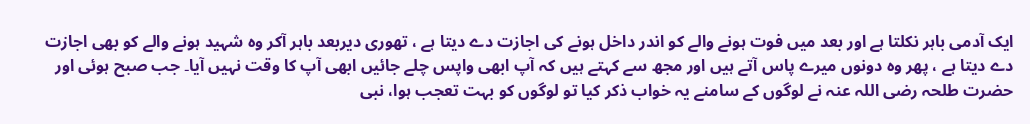ایک آدمی باہر نکلتا ہے اور بعد میں فوت ہونے والے کو اندر داخل ہونے کی اجازت دے دیتا ہے ، تھوری دیربعد باہر آکر وہ شہید ہونے والے کو بھی اجازت دے دیتا ہے ، پھر وہ دونوں میرے پاس آتے ہیں اور مجھ سے کہتے ہیں کہ آپ ابھی واپس چلے جائیں ابھی آپ کا وقت نہیں آیا۔ جب صبح ہوئی اور حضرت طلحہ رضی اللہ عنہ نے لوگوں کے سامنے یہ خواب ذکر کیا تو لوگوں کو بہت تعجب ہوا، نبی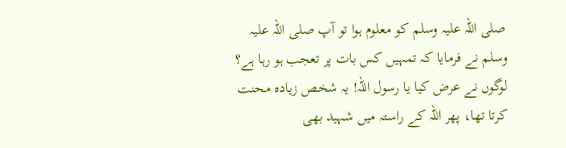صلی اللہ علیہ وسلم کو معلوم ہوا تو آپ صلی اللہ علیہ وسلم نے فرمایا کہ تمہیں کس بات پر تعجب ہو رہا ہے؟ لوگوں نے عرض کیا یا رسول اللہ! یہ شخص زیادہ محنت کرتا تھا، پھر اللہ کے راستہ میں شہید بھی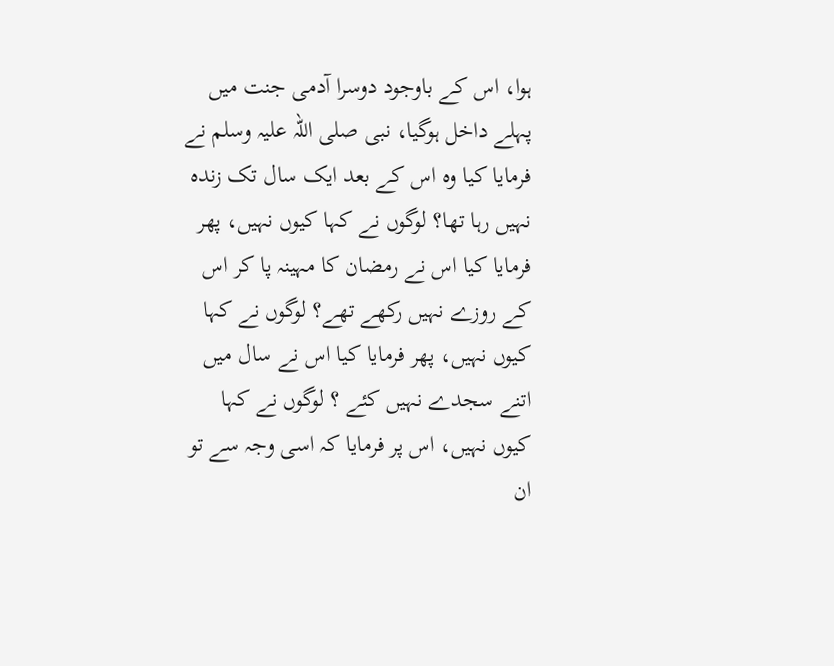ہوا، اس کے باوجود دوسرا آدمی جنت میں پہلے داخل ہوگیا، نبی صلی اللہ علیہ وسلم نے فرمایا کیا وہ اس کے بعد ایک سال تک زندہ نہیں رہا تھا؟ لوگوں نے کہا کیوں نہیں، پھر فرمایا کیا اس نے رمضان کا مہینہ پا کر اس کے روزے نہیں رکھے تھے؟ لوگوں نے کہا کیوں نہیں، پھر فرمایا کیا اس نے سال میں اتنے سجدے نہیں کئے ؟ لوگوں نے کہا کیوں نہیں، اس پر فرمایا کہ اسی وجہ سے تو ان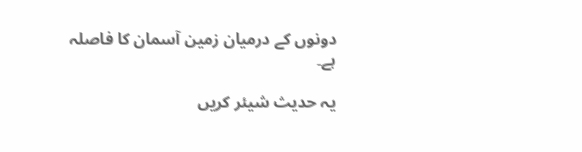دونوں کے درمیان زمین آسمان کا فاصلہ ہے۔

یہ حدیث شیئر کریں